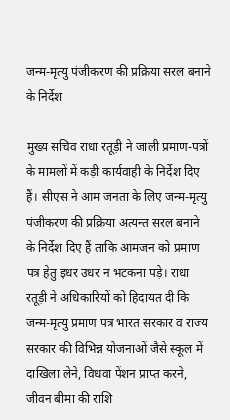जन्म-मृत्यु पंजीकरण की प्रक्रिया सरल बनाने के निर्देश

मुख्य सचिव राधा रतूड़ी ने जाली प्रमाण-पत्रों के मामलों में कड़ी कार्यवाही के निर्देश दिए हैं। सीएस ने आम जनता के लिए जन्म-मृत्यु पंजीकरण की प्रक्रिया अत्यन्त सरल बनाने के निर्देश दिए हैं ताकि आमजन को प्रमाण पत्र हेतु इधर उधर न भटकना पड़े। राधा रतूड़ी ने अधिकारियों को हिदायत दी कि जन्म-मृत्यु प्रमाण पत्र भारत सरकार व राज्य सरकार की विभिन्न योजनाओं जैसे स्कूल में दाखिला लेने, विधवा पेंशन प्राप्त करने, जीवन बीमा की राशि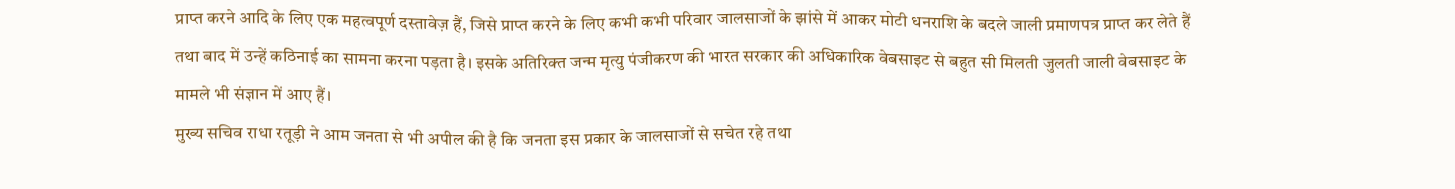प्राप्त करने आदि के लिए एक महत्वपूर्ण दस्तावेज़ हैं, जिसे प्राप्त करने के लिए कभी कभी परिवार जालसाजों के झांसे में आकर मोटी धनराशि के बदले जाली प्रमाणपत्र प्राप्त कर लेते हैं तथा बाद में उन्हें कठिनाई का सामना करना पड़ता है। इसके अतिरिक्त जन्म मृत्यु पंजीकरण की भारत सरकार की अधिकारिक वेबसाइट से बहुत सी मिलती जुलती जाली वेबसाइट के मामले भी संज्ञान में आए हैं।
मुख्य सचिव राधा रतूड़ी ने आम जनता से भी अपील की है कि जनता इस प्रकार के जालसाजों से सचेत रहे तथा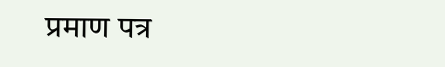प्रमाण पत्र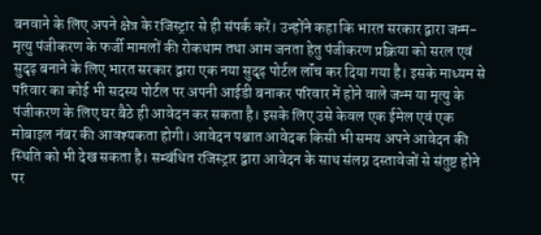बनवाने के लिए अपने क्षेत्र के रजिस्ट्रार से ही संपर्क करें। उन्होंने कहा कि भारत सरकार द्वारा जन्म-मृत्यु पंजीकरण के फर्जी मामलों की रोकथाम तथा आम जनता हेतु पंजीकरण प्रक्रिया को सरल एवं सुदृढ़ बनाने के लिए भारत सरकार द्वारा एक नया सुदृढ़ पोर्टल लॉंच कर दिया गया है। इसके माध्यम से परिवार का कोई भी सदस्य पोर्टल पर अपनी आईडी बनाकर परिवार में होने वाले जन्म या मृत्यु के पंजीकरण के लिए घर बैठे ही आवेदन कर सकता है। इसके लिए उसे केवल एक ईमेल एवं एक मोबाइल नंबर की आवश्यकता होगी। आवेदन पश्चात आवेदक किसी भी समय अपने आवेदन की स्थिति को भी देख सकता है। सम्बंधित रजिस्ट्रार द्वारा आवेदन के साथ संलग्न दस्तावेजों से संतुष्ट होने पर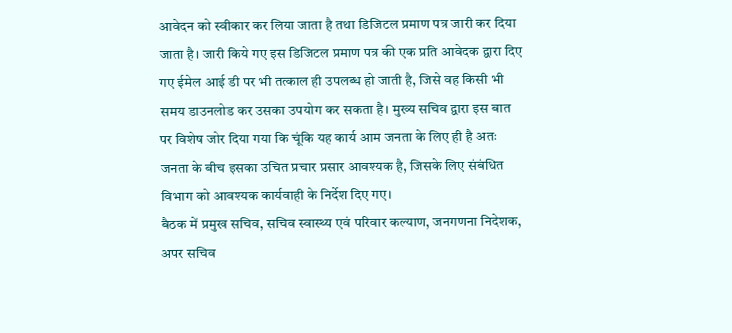आवेदन को स्वीकार कर लिया जाता है तथा डिजिटल प्रमाण पत्र जारी कर दिया जाता है। जारी किये गए इस डिजिटल प्रमाण पत्र की एक प्रति आवेदक द्वारा दिए गए ईमेल आई डी पर भी तत्काल ही उपलब्ध हो जाती है, जिसे वह किसी भी समय डाउनलोड कर उसका उपयोग कर सकता है। मुख्य सचिव द्वारा इस बात पर विशेष जोर दिया गया कि चूंकि यह कार्य आम जनता के लिए ही है अतः जनता के बीच इसका उचित प्रचार प्रसार आवश्यक है, जिसके लिए संबंधित विभाग को आवश्यक कार्यवाही के निर्देश दिए गए।
बैठक में प्रमुख सचिव, सचिव स्वास्थ्य एवं परिवार कल्याण, जनगणना निदेशक, अपर सचिव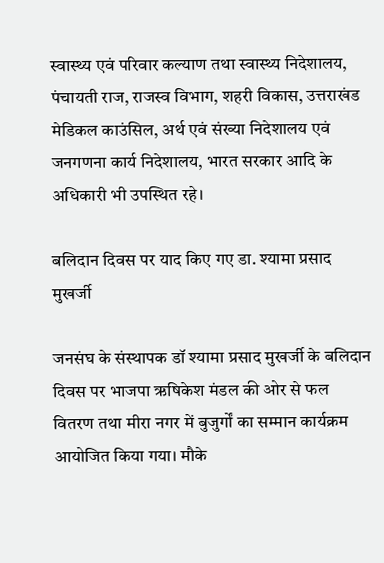स्वास्थ्य एवं परिवार कल्याण तथा स्वास्थ्य निदेशालय, पंचायती राज, राजस्व विभाग, शहरी विकास, उत्तराखंड मेडिकल काउंसिल, अर्थ एवं संख्या निदेशालय एवं जनगणना कार्य निदेशालय, भारत सरकार आदि के अधिकारी भी उपस्थित रहे।

बलिदान दिवस पर याद किए गए डा. श्यामा प्रसाद मुखर्जी

जनसंघ के संस्थापक डॉ श्यामा प्रसाद मुखर्जी के बलिदान दिवस पर भाजपा ऋषिकेश मंडल की ओर से फल वितरण तथा मीरा नगर में बुजुर्गों का सम्मान कार्यक्रम आयोजित किया गया। मौके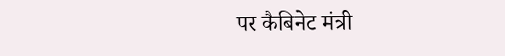पर कैबिनेट मंत्री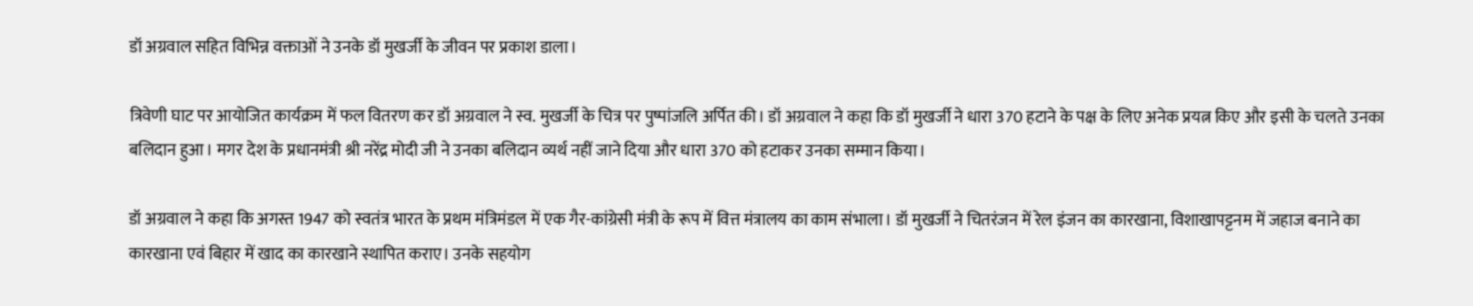डॉ अग्रवाल सहित विभिन्न वक्ताओं ने उनके डॉ मुखर्जी के जीवन पर प्रकाश डाला।

त्रिवेणी घाट पर आयोजित कार्यक्रम में फल वितरण कर डॉ अग्रवाल ने स्व. मुखर्जी के चित्र पर पुष्पांजलि अर्पित की। डॉ अग्रवाल ने कहा कि डॉ मुखर्जी ने धारा 370 हटाने के पक्ष के लिए अनेक प्रयत्न किए और इसी के चलते उनका बलिदान हुआ। मगर देश के प्रधानमंत्री श्री नरेंद्र मोदी जी ने उनका बलिदान व्यर्थ नहीं जाने दिया और धारा 370 को हटाकर उनका सम्मान किया।

डॉ अग्रवाल ने कहा कि अगस्त 1947 को स्वतंत्र भारत के प्रथम मंत्रिमंडल में एक गैर-कांग्रेसी मंत्री के रूप में वित्त मंत्रालय का काम संभाला। डॉ मुखर्जी ने चितरंजन में रेल इंजन का कारखाना, विशाखापट्टनम में जहाज बनाने का कारखाना एवं बिहार में खाद का कारखाने स्थापित कराए। उनके सहयोग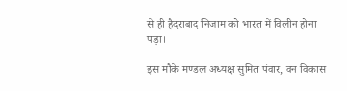से ही हैदराबाद निजाम को भारत में विलीन होना पड़ा।

इस मौके मण्डल अध्यक्ष सुमित पंवार, वन विकास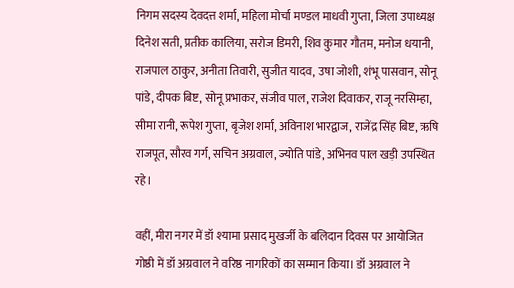निगम सदस्य देवदत्त शर्मा, महिला मोर्चा मण्डल माधवी गुप्ता, जिला उपाध्यक्ष दिनेश सती, प्रतीक कालिया, सरोज डिमरी, शिव कुमार गौतम, मनोज धयानी, राजपाल ठाकुर, अनीता तिवारी, सुजीत यादव, उषा जोशी, शंभू पासवान, सोनू पांडे, दीपक बिष्ट, सोनू प्रभाकर, संजीव पाल, राजेश दिवाकर, राजू नरसिम्हा, सीमा रानी, रूपेश गुप्ता, बृजेश शर्मा, अविनाश भारद्वाज, राजेंद्र सिंह बिष्ट, ऋषि राजपूत, सौरव गर्ग, सचिन अग्रवाल, ज्योति पांडे, अभिनव पाल खड़ी उपस्थित रहे।

वहीं, मीरा नगर में डॉ श्यामा प्रसाद मुखर्जी के बलिदान दिवस पर आयोजित गोष्ठी में डॉ अग्रवाल ने वरिष्ठ नागरिकों का सम्मान किया। डॉ अग्रवाल ने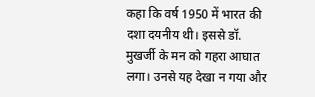कहा कि वर्ष 1950 में भारत की दशा दयनीय थी। इससे डॉ. मुखर्जी के मन को गहरा आघात लगा। उनसे यह देखा न गया और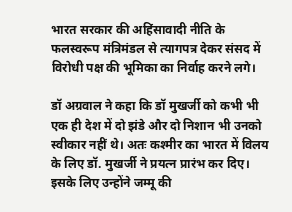भारत सरकार की अहिंसावादी नीति के फलस्वरूप मंत्रिमंडल से त्यागपत्र देकर संसद में विरोधी पक्ष की भूमिका का निर्वाह करने लगे।

डॉ अग्रवाल ने कहा कि डॉ मुखर्जी को कभी भी एक ही देश में दो झंडे और दो निशान भी उनको स्वीकार नहीं थे। अतः कश्मीर का भारत में विलय के लिए डॉ. मुखर्जी ने प्रयत्न प्रारंभ कर दिए। इसके लिए उन्होंने जम्मू की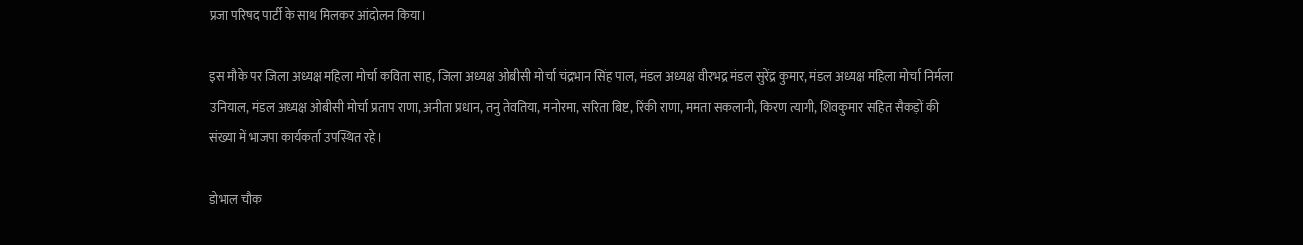प्रजा परिषद पार्टी के साथ मिलकर आंदोलन किया।

इस मौके पर जिला अध्यक्ष महिला मोर्चा कविता साह, जिला अध्यक्ष ओबीसी मोर्चा चंद्रभान सिंह पाल, मंडल अध्यक्ष वीरभद्र मंडल सुरेंद्र कुमार, मंडल अध्यक्ष महिला मोर्चा निर्मला उनियाल, मंडल अध्यक्ष ओबीसी मोर्चा प्रताप राणा, अनीता प्रधान, तनु तेवतिया, मनोरमा, सरिता बिष्ट, रिंकी राणा, ममता सकलानी, किरण त्यागी, शिवकुमार सहित सैकड़ों की संख्या में भाजपा कार्यकर्ता उपस्थित रहे।

डोभाल चौक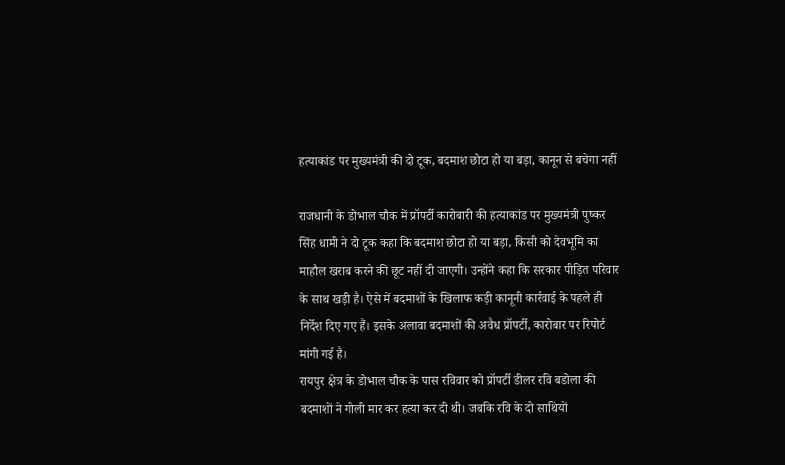हत्याकांड पर मुख्यमंत्री की दो टूक, बदमाश छोटा हो या बड़ा, कानून से बचेगा नहीं

राजधानी के डोभाल चौक में प्रॉपर्टी कारोबारी की हत्याकांड पर मुख्यमंत्री पुष्कर सिंह धामी ने दो टूक कहा कि बदमाश छोटा हो या बड़ा, किसी को देवभूमि का माहौल खराब करने की छूट नहीं दी जाएगी। उन्होंने कहा कि सरकार पीड़ित परिवार के साथ खड़ी है। ऐसे में बदमाशों के खिलाफ कड़ी कानूनी कार्रवाई के पहले ही निर्देश दिए गए हैं। इसके अलावा बदमाशों की अवैध प्रॉपर्टी, कारोबार पर रिपोर्ट मांगी गई है।
रायपुर क्षेत्र के डोभाल चौक के पास रविवार को प्रॉपर्टी डीलर रवि बडोला की बदमाशों ने गोली मार कर हत्या कर दी थी। जबकि रवि के दो साथियों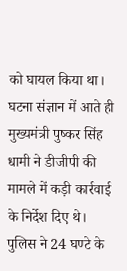को घायल किया था। घटना संज्ञान में आते ही मुख्यमंत्री पुष्कर सिंह धामी ने डीजीपी की मामले में कड़ी कार्रवाई के निर्देश दिए थे। पुलिस ने 24 घण्टे के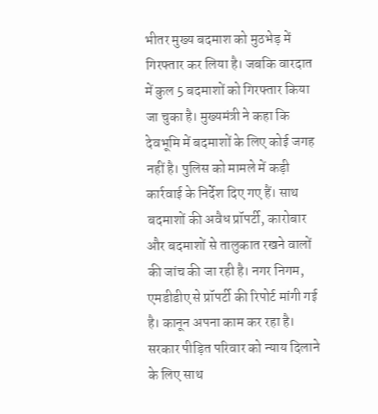भीतर मुख्य बदमाश को मुठभेड़ में गिरफ्तार कर लिया है। जबकि वारदात में कुल 5 बदमाशों को गिरफ्तार किया जा चुका है। मुख्यमंत्री ने कहा कि देवभूमि में बदमाशों के लिए कोई जगह नहीं है। पुलिस को मामले में कड़ी कार्रवाई के निर्देश दिए गए हैं। साथ बदमाशों की अवैध प्रॉपर्टी, कारोबार और बदमाशों से तालुकात रखने वालों की जांच की जा रही है। नगर निगम, एमडीडीए से प्रॉपर्टी की रिपोर्ट मांगी गई है। कानून अपना काम कर रहा है। सरकार पीड़ित परिवार को न्याय दिलाने के लिए साथ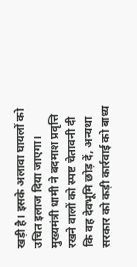खड़ी है। इसके अलावा घायलों को उचित इलाज दिया जाएगा। मुख्यमंत्री धामी ने बदमाश प्रवृत्ति रखने वालों को स्पष्ट चेतावनी दी कि वह देवभूमि छोड़ दें, अन्यथा सरकार को कड़ी कार्रवाई को बाध्य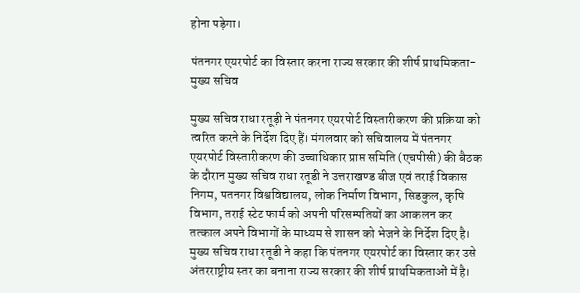होना पड़ेगा।

पंतनगर एयरपोर्ट का विस्तार करना राज्य सरकार की शीर्ष प्राथमिकता-मुख्य सचिव

मुख्य सचिव राधा रतूड़ी ने पंतनगर एयरपोर्ट विस्तारीकरण की प्रक्रिया को त्वरित करने के निर्देश दिए हैं। मंगलवार को सचिवालय में पंतनगर एयरपोर्ट विस्तारीकरण की उच्चाधिकार प्राप्त समिति (एचपीसी) की बैठक के दौरान मुख्य सचिव राधा रतूडी ने उत्तराखण्ड बीज एवं तराई विकास निगम, पतनगर विश्वविद्यालय, लोक निर्माण विभाग, सिडकुल, कृषि विभाग, तराई स्टेट फार्म को अपनी परिसम्पतियों का आकलन कर तत्काल अपने विभागों के माध्यम से शासन को भेजने के निर्देश दिए है।
मुख्य सचिव राधा रतूडी ने कहा कि पंतनगर एयरपोर्ट का विस्तार कर उसे अंतरराष्ट्रीय स्तर का बनाना राज्य सरकार की शीर्ष प्राथमिकताओं में है।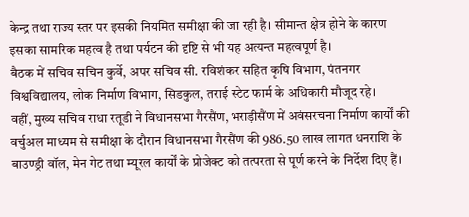केन्द्र तथा राज्य स्तर पर इसकी नियमित समीक्षा की जा रही है। सीमान्त क्षेत्र होने के कारण इसका सामरिक महत्व है तथा पर्यटन की दृष्टि से भी यह अत्यन्त महत्वपूर्ण है।
बैठक में सचिव सचिन कुर्वे, अपर सचिव सी. रविशंकर सहित कृषि विभाग, पंतनगर विश्वविद्यालय, लोक निर्माण विभाग, सिडकुल, तराई स्टेट फार्म के अधिकारी मौजूद रहे।
वहीं, मुख्य सचिव राधा रतूडी ने विधानसभा गैरसैंण, भराड़ीसैंण में अवंसरचना निर्माण कार्यों की वर्चुअल माध्यम से समीक्षा के दौरान विधानसभा गैरसैंण की 986.50 लाख लागत धनराशि के बाउण्ड्री वॉल, मेन गेट तथा म्यूरल कार्यों के प्रोजेक्ट को तत्परता से पूर्ण करने के निर्देश दिए हैं।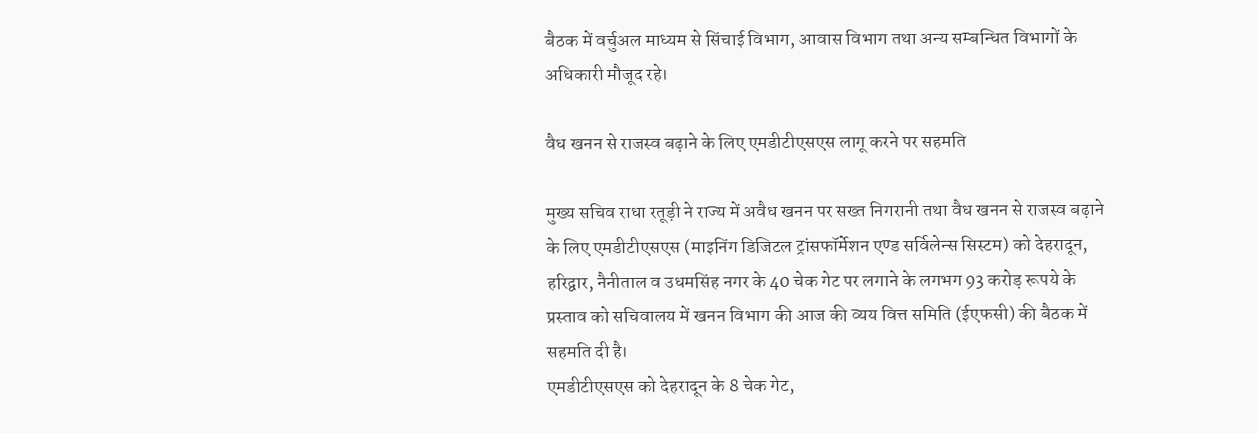बैठक में वर्चुअल माध्यम से सिंचाई विभाग, आवास विभाग तथा अन्य सम्बन्धित विभागों के अधिकारी मौजूद रहे।

वैध खनन से राजस्व बढ़ाने के लिए एमडीटीएसएस लागू करने पर सहमति

मुख्य सचिव राधा रतूड़ी ने राज्य में अवैध खनन पर सख्त निगरानी तथा वैध खनन से राजस्व बढ़ाने के लिए एमडीटीएसएस (माइनिंग डिजिटल ट्रांसफॉर्मेशन एण्ड सर्विलेन्स सिस्टम) को देहरादून, हरिद्वार, नैनीताल व उधमसिंह नगर के 40 चेक गेट पर लगाने के लगभग 93 करोड़ रूपये के प्रस्ताव को सचिवालय में खनन विभाग की आज की व्यय वित्त समिति (ईएफसी) की बैठक में सहमति दी है।
एमडीटीएसएस को देहरादून के 8 चेक गेट,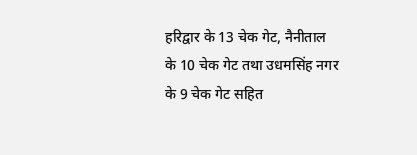हरिद्वार के 13 चेक गेट, नैनीताल के 10 चेक गेट तथा उधमसिंह नगर के 9 चेक गेट सहित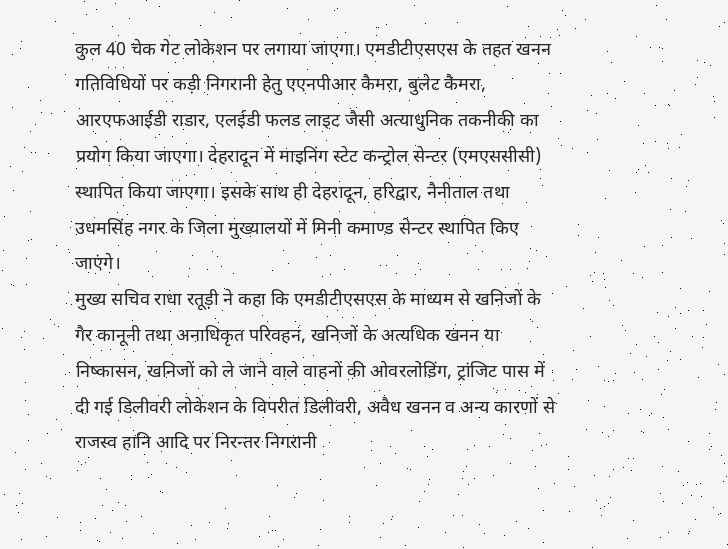कुल 40 चेक गेट लोकेशन पर लगाया जाएगा। एमडीटीएसएस के तहत खनन गतिविधियों पर कड़ी निगरानी हेतु एएनपीआर कैमरा, बुलेट कैमरा, आरएफआईडी राडार, एलईडी फलड लाइट जैसी अत्याधुनिक तकनीकी का प्रयोग किया जाएगा। देहरादून में माइनिंग स्टेट कन्ट्रोल सेन्टर (एमएससीसी) स्थापित किया जाएगा। इसके साथ ही देहरादून, हरिद्वार, नैनीताल तथा उधमसिंह नगर के जिला मुख्यालयों में मिनी कमाण्ड सेन्टर स्थापित किए जाएंगे।
मुख्य सचिव राधा रतूड़ी ने कहा कि एमडीटीएसएस के माध्यम से खनिजों के गैर कानूनी तथा अनाधिकृत परिवहन, खनिजों के अत्यधिक खनन या निष्कासन, खनिजों को ले जाने वाले वाहनों की ओवरलोडिंग, ट्रांजिट पास में दी गई डिलीवरी लोकेशन के विपरीत डिलीवरी, अवैध खनन व अन्य कारणों से राजस्व हानि आदि पर निरन्तर निगरानी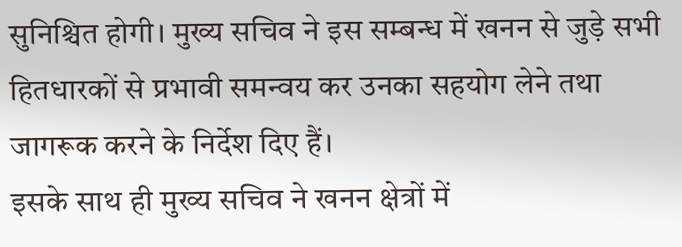सुनिश्चित होगी। मुख्य सचिव ने इस सम्बन्ध में खनन से जुड़े सभी हितधारकों से प्रभावी समन्वय कर उनका सहयोग लेने तथा जागरूक करने के निर्देश दिए हैं।
इसके साथ ही मुख्य सचिव ने खनन क्षेत्रों में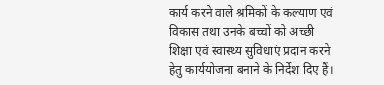कार्य करने वाले श्रमिकों के कल्याण एवं विकास तथा उनके बच्चों को अच्छी शिक्षा एवं स्वास्थ्य सुविधाएं प्रदान करने हेतु कार्ययोजना बनाने के निर्देश दिए हैं।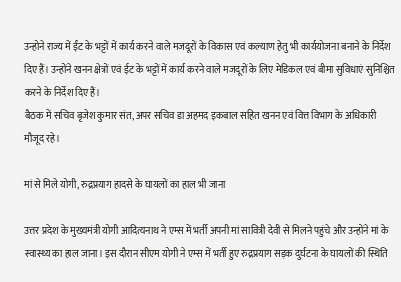उन्होने राज्य में ईंट के भट्टों में कार्य करने वाले मजदूरों के विकास एवं कल्याण हेतु भी कार्ययोजना बनाने के निर्देश दिए हैं। उन्होंने खनन क्षेत्रों एवं ईट के भट्टों में कार्य करने वाले मजदूरों के लिए मेडिकल एवं बीमा सुविधाएं सुनिश्चित करने के निर्देश दिए हैं।
बैठक में सचिव बृजेश कुमार संत, अपर सचिव डा अहमद इकबाल सहित खनन एवं वित्त विभाग के अधिकारी मौजूद रहे।

मां से मिले योगी, रुद्रप्रयाग हादसे के घायलों का हाल भी जाना

उत्तर प्रदेश के मुख्यमंत्री योगी आदित्यनाथ ने एम्स में भर्ती अपनी मां सावित्री देवी से मिलने पहुंचे और उन्होंने मां के स्वास्थ्य का हाल जाना। इस दौरान सीएम योगी ने एम्स में भर्ती हुए रुद्रप्रयाग सड़क दुर्घटना के घायलों की स्थिति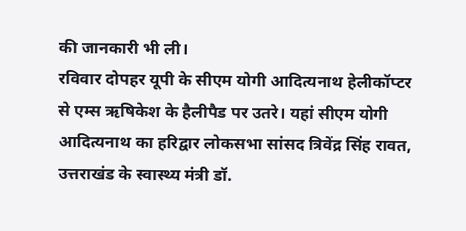की जानकारी भी ली।
रविवार दोपहर यूपी के सीएम योगी आदित्यनाथ हेलीकॉप्टर से एम्स ऋषिकेश के हैलीपैड पर उतरे। यहां सीएम योगी आदित्यनाथ का हरिद्वार लोकसभा सांसद त्रिवेंद्र सिंह रावत, उत्तराखंड के स्वास्थ्य मंत्री डॉ.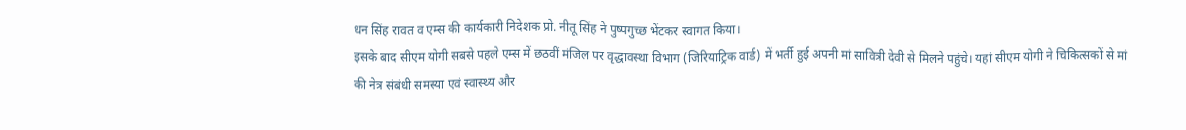धन सिंह रावत व एम्स की कार्यकारी निदेशक प्रो. नीतू सिंह ने पुष्पगुच्छ भेंटकर स्वागत किया।
इसके बाद सीएम योगी सबसे पहले एम्स में छठवीं मंजिल पर वृद्धावस्था विभाग (जिरियाट्रिक वार्ड) में भर्ती हुई अपनी मां सावित्री देवी से मिलने पहुंचे। यहां सीएम योगी ने चिकित्सकों से मां की नेत्र संबंधी समस्या एवं स्वास्थ्य और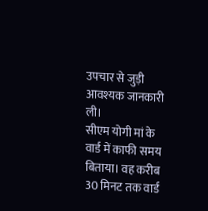उपचार से जुड़ी आवश्यक जानकारी ली।
सीएम योगी मां के वार्ड में काफी समय बिताया। वह करीब 30 मिनट तक वार्ड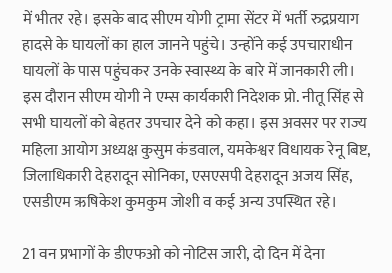में भीतर रहे। इसके बाद सीएम योगी ट्रामा सेंटर में भर्ती रुद्रप्रयाग हादसे के घायलों का हाल जानने पहुंचे। उन्होंने कई उपचाराधीन घायलों के पास पहुंचकर उनके स्वास्थ्य के बारे में जानकारी ली।
इस दौरान सीएम योगी ने एम्स कार्यकारी निदेशक प्रो. नीतू सिंह से सभी घायलों को बेहतर उपचार देने को कहा। इस अवसर पर राज्य महिला आयोग अध्यक्ष कुसुम कंडवाल, यमकेश्वर विधायक रेनू बिष्ट, जिलाधिकारी देहरादून सोनिका, एसएसपी देहरादून अजय सिंह, एसडीएम ऋषिकेश कुमकुम जोशी व कई अन्य उपस्थित रहे।

21 वन प्रभागों के डीएफओ को नोटिस जारी, दो दिन में देना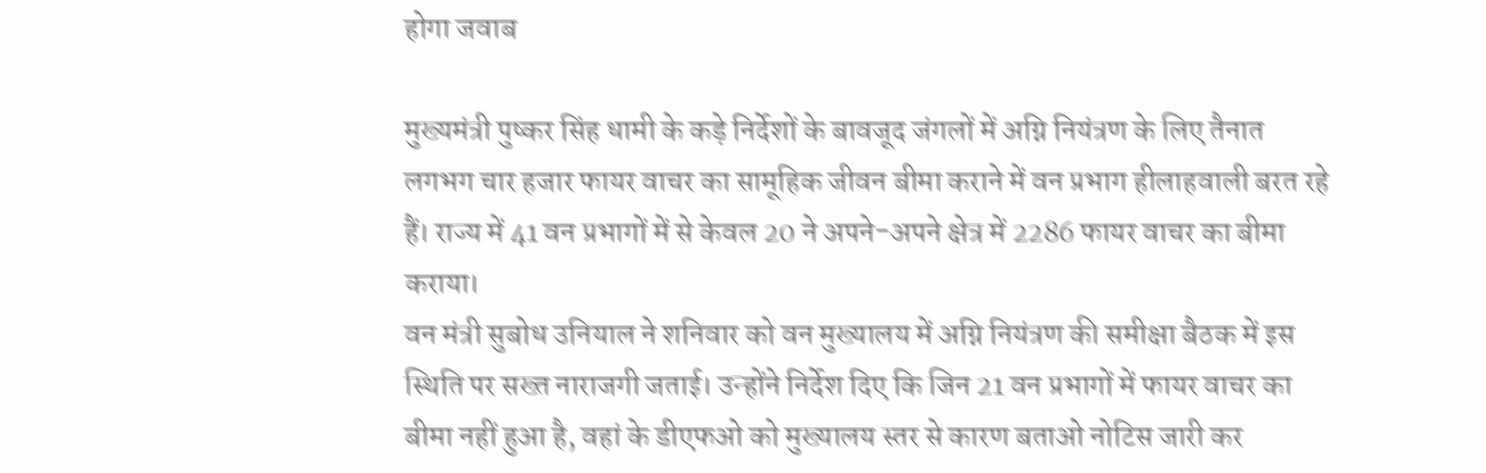होगा जवाब

मुख्यमंत्री पुष्कर सिंह धामी के कड़े निर्देशों के बावजूद जंगलों में अग्नि नियंत्रण के लिए तैनात लगभग चार हजार फायर वाचर का सामूहिक जीवन बीमा कराने में वन प्रभाग हीलाहवाली बरत रहे हैं। राज्य में 41 वन प्रभागों में से केवल 20 ने अपने-अपने क्षेत्र में 2286 फायर वाचर का बीमा कराया।
वन मंत्री सुबोध उनियाल ने शनिवार को वन मुख्यालय में अग्नि नियंत्रण की समीक्षा बैठक में इस स्थिति पर सख्त नाराजगी जताई। उन्होंने निर्देश दिए कि जिन 21 वन प्रभागों में फायर वाचर का बीमा नहीं हुआ है, वहां के डीएफओ को मुख्यालय स्तर से कारण बताओ नोटिस जारी कर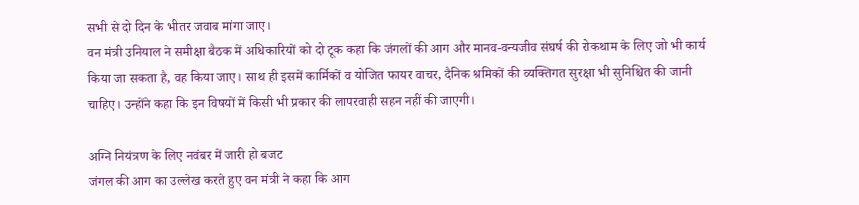सभी से दो दिन के भीतर जवाब मांगा जाए।
वन मंत्री उनियाल ने समीक्षा बैठक में अधिकारियों को दो टूक कहा कि जंगलों की आग और मानव-वन्यजीव संघर्ष की रोकथाम के लिए जो भी कार्य किया जा सकता है, वह किया जाए। साथ ही इसमें कार्मिकों व योजित फायर वाचर, दैनिक श्रमिकों की व्यक्तिगत सुरक्षा भी सुनिश्चित की जानी चाहिए। उन्होंने कहा कि इन विषयों में किसी भी प्रकार की लापरवाही सहन नहीं की जाएगी।

अग्नि नियंत्रण के लिए नवंबर में जारी हो बजट
जंगल की आग का उल्लेख करते हुए वन मंत्री ने कहा कि आग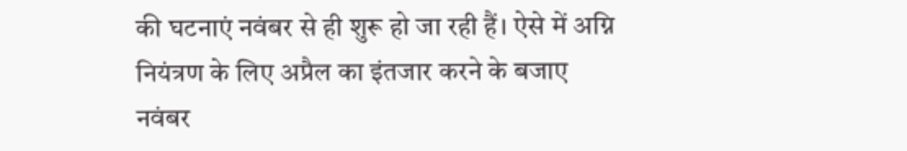की घटनाएं नवंबर से ही शुरू हो जा रही हैं। ऐसे में अग्नि नियंत्रण के लिए अप्रैल का इंतजार करने के बजाए नवंबर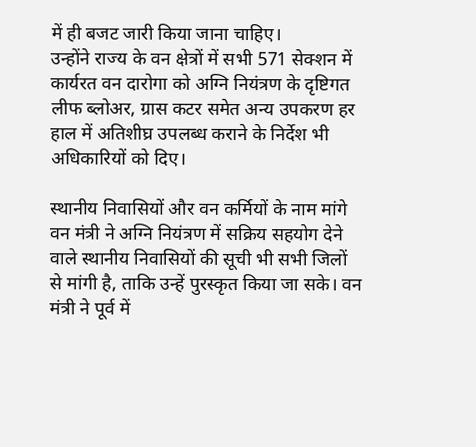में ही बजट जारी किया जाना चाहिए।
उन्होंने राज्य के वन क्षेत्रों में सभी 571 सेक्शन में कार्यरत वन दारोगा को अग्नि नियंत्रण के दृष्टिगत लीफ ब्लोअर, ग्रास कटर समेत अन्य उपकरण हर हाल में अतिशीघ्र उपलब्ध कराने के निर्देश भी अधिकारियों को दिए।

स्थानीय निवासियों और वन कर्मियों के नाम मांगे
वन मंत्री ने अग्नि नियंत्रण में सक्रिय सहयोग देने वाले स्थानीय निवासियों की सूची भी सभी जिलों से मांगी है, ताकि उन्हें पुरस्कृत किया जा सके। वन मंत्री ने पूर्व में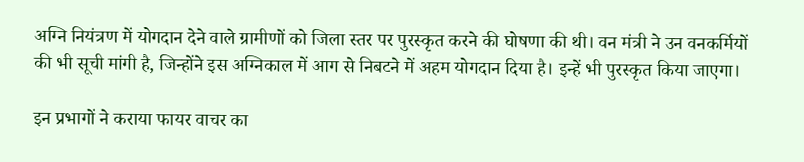अग्नि नियंत्रण में योगदान देने वाले ग्रामीणों को जिला स्तर पर पुरस्कृत करने की घोषणा की थी। वन मंत्री ने उन वनकर्मियों की भी सूची मांगी है, जिन्होंने इस अग्निकाल में आग से निबटने में अहम योगदान दिया है। इन्हें भी पुरस्कृत किया जाएगा।

इन प्रभागों ने कराया फायर वाचर का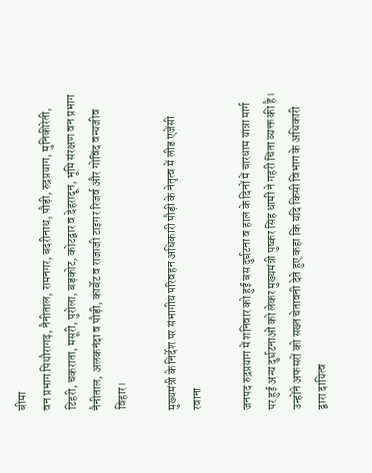बीमा
वन प्रभाग पिथौरागढ़, नैनीताल, रामनगर, बदरीनाथ, पौड़ी, रुद्रप्रयाग, मुनिकीरेती, टिहरी, चकराता, मसूरी, पुरोला, बड़कोट, कोटद्वार व देहरादून, भूमि संरक्षण वन प्रभाग नैनीताल, अलकनंदा व पौड़ी, कार्बेट व राजाजी टाइगर रिजर्व और गोविंद वन्यजीव विहार।

मुख्यमंत्री के निर्देश पर संभागीय परिवहन अधिकारी पौड़ी के नेतृत्व में लीड एजेंसी रवाना

जनपद रुद्रप्रयाग में शनिवार को हुई बस दुर्घटना व हाल के दिनों में चारधाम यात्रा मार्ग पर हुई अन्य दुर्घटनाओं को लेकर मुख्यमंत्री पुष्कर सिंह धामी ने गहरी चिंता व्यक्त की है। उन्होंने अफसरों को सख्त चेतावनी देते हुए कहा कि यदि किसी विभाग के अधिकारी द्वारा दायित्व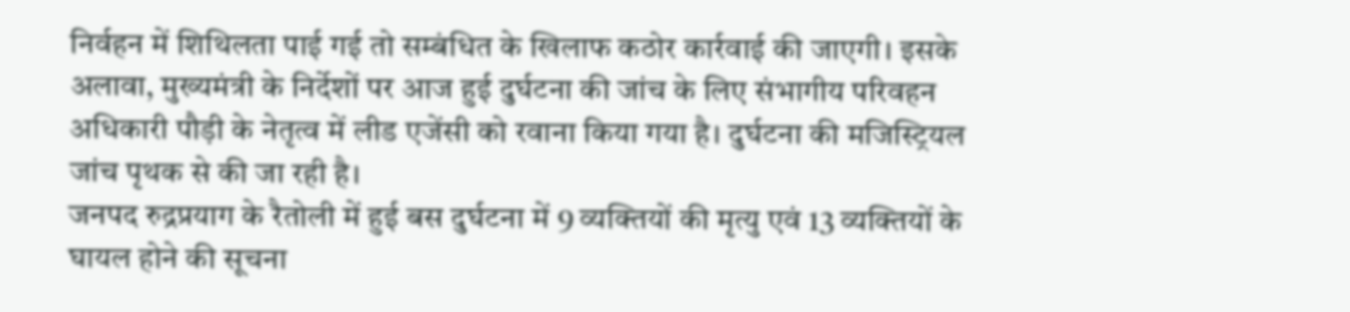निर्वहन में शिथिलता पाई गई तो सम्बंधित के खिलाफ कठोर कार्रवाई की जाएगी। इसके अलावा, मुख्यमंत्री के निर्देशों पर आज हुई दुर्घटना की जांच के लिए संभागीय परिवहन अधिकारी पौड़ी के नेतृत्व में लीड एजेंसी को रवाना किया गया है। दुर्घटना की मजिस्ट्रियल जांच पृथक से की जा रही है।
जनपद रुद्रप्रयाग के रैतोली में हुई बस दुर्घटना में 9 व्यक्तियों की मृत्यु एवं 13 व्यक्तियों के घायल होने की सूचना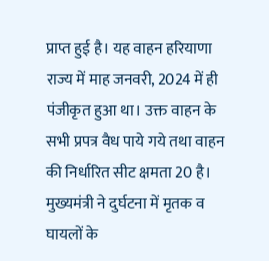प्राप्त हुई है। यह वाहन हरियाणा राज्य में माह जनवरी, 2024 में ही पंजीकृत हुआ था। उक्त वाहन के सभी प्रपत्र वैध पाये गये तथा वाहन की निर्धारित सीट क्षमता 20 है। मुख्यमंत्री ने दुर्घटना में मृतक व घायलों के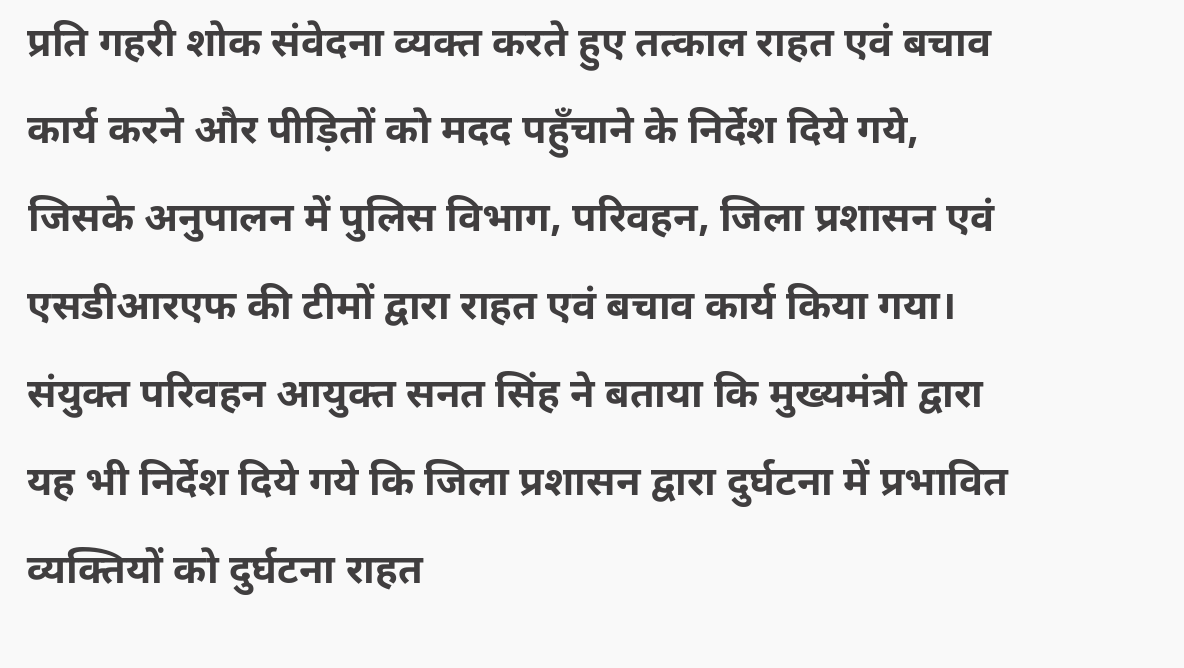प्रति गहरी शोक संवेदना व्यक्त करते हुए तत्काल राहत एवं बचाव कार्य करने और पीड़ितों को मदद पहुँचाने के निर्देश दिये गये, जिसके अनुपालन में पुलिस विभाग, परिवहन, जिला प्रशासन एवं एसडीआरएफ की टीमों द्वारा राहत एवं बचाव कार्य किया गया। संयुक्त परिवहन आयुक्त सनत सिंह ने बताया कि मुख्यमंत्री द्वारा यह भी निर्देश दिये गये कि जिला प्रशासन द्वारा दुर्घटना में प्रभावित व्यक्तियों को दुर्घटना राहत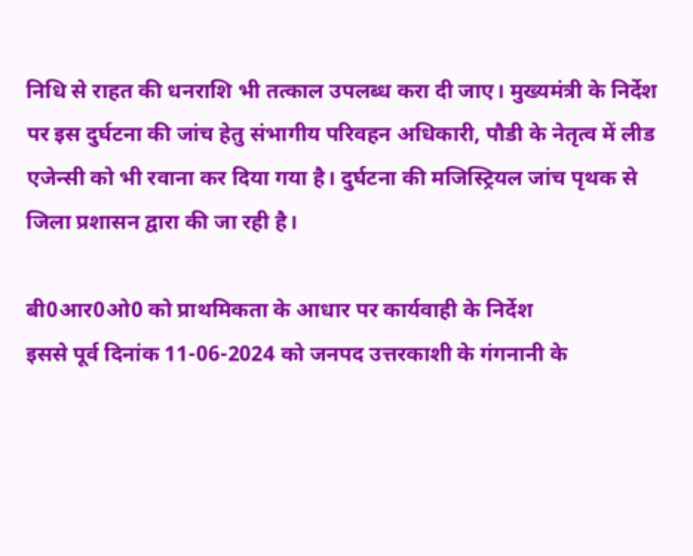निधि से राहत की धनराशि भी तत्काल उपलब्ध करा दी जाए। मुख्यमंत्री के निर्देश पर इस दुर्घटना की जांच हेतु संभागीय परिवहन अधिकारी, पौडी के नेतृत्व में लीड एजेन्सी को भी रवाना कर दिया गया है। दुर्घटना की मजिस्ट्रियल जांच पृथक से जिला प्रशासन द्वारा की जा रही है।

बी0आर0ओ0 को प्राथमिकता के आधार पर कार्यवाही के निर्देश
इससे पूर्व दिनांक 11-06-2024 को जनपद उत्तरकाशी के गंगनानी के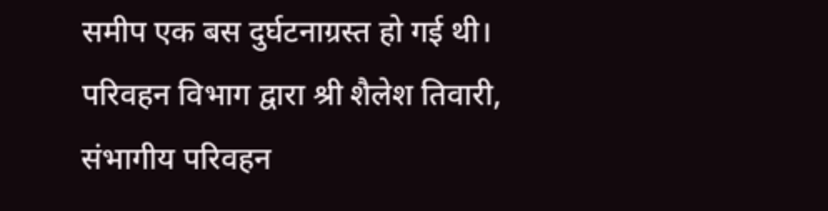समीप एक बस दुर्घटनाग्रस्त हो गई थी। परिवहन विभाग द्वारा श्री शैलेश तिवारी, संभागीय परिवहन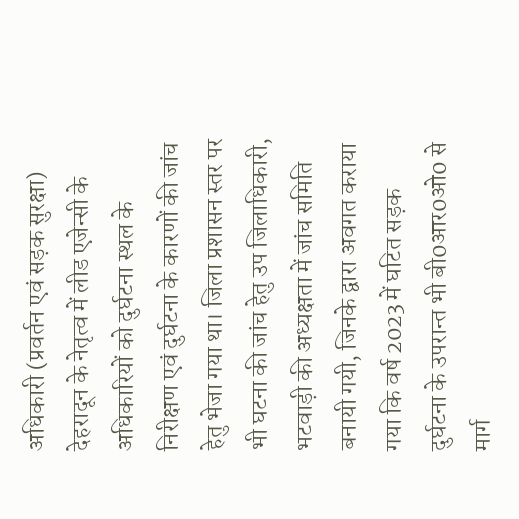अधिकारी (प्रवर्तन एवं सड़क सुरक्षा) देहरादून के नेतृत्व में लीड एजेन्सी के अधिकारियों को दुर्घटना स्थल के निरीक्षण एवं दुर्घटना के कारणों की जांच हेतु भेजा गया था। जिला प्रशासन स्तर पर भी घटना की जांच हेतु उप जिलाधिकारी, भटवाड़ी की अध्यक्षता में जांच समिति बनायी गयी, जिनके द्वारा अवगत कराया गया कि वर्ष 2023 में घटित सड़क दुर्घटना के उपरान्त भी बी0आर0ओ0 से मार्ग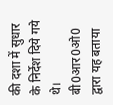की दशा में सुधार के निर्देश दिये गये थे। बी0आर0ओ0 द्वारा यह बताया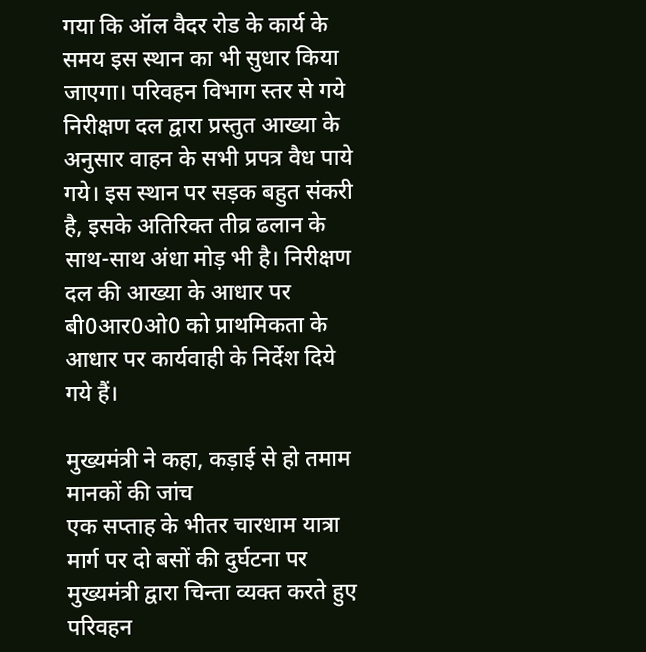गया कि ऑल वैदर रोड के कार्य के समय इस स्थान का भी सुधार किया जाएगा। परिवहन विभाग स्तर से गये निरीक्षण दल द्वारा प्रस्तुत आख्या के अनुसार वाहन के सभी प्रपत्र वैध पाये गये। इस स्थान पर सड़क बहुत संकरी है, इसके अतिरिक्त तीव्र ढलान के साथ-साथ अंधा मोड़ भी है। निरीक्षण दल की आख्या के आधार पर बी0आर0ओ0 को प्राथमिकता के आधार पर कार्यवाही के निर्देश दिये गये हैं।

मुख्यमंत्री ने कहा, कड़ाई से हो तमाम मानकों की जांच
एक सप्ताह के भीतर चारधाम यात्रा मार्ग पर दो बसों की दुर्घटना पर मुख्यमंत्री द्वारा चिन्ता व्यक्त करते हुए परिवहन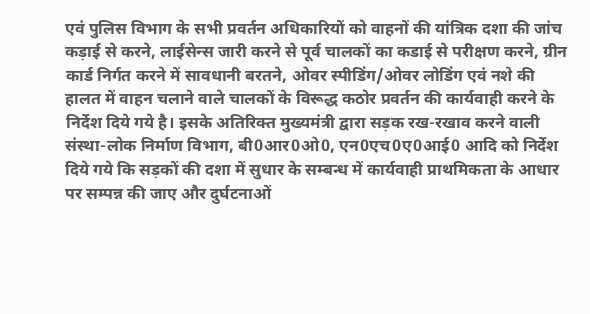एवं पुलिस विभाग के सभी प्रवर्तन अधिकारियों को वाहनों की यांत्रिक दशा की जांच कड़ाई से करने, लाईसेन्स जारी करने से पूर्व चालकों का कडाई से परीक्षण करने, ग्रीन कार्ड निर्गत करने में सावधानी बरतने, ओवर स्पीडिंग/ओवर लोडिंग एवं नशे की हालत में वाहन चलाने वाले चालकों के विरूद्ध कठोर प्रवर्तन की कार्यवाही करने के निर्देश दिये गये है। इसके अतिरिक्त मुख्यमंत्री द्वारा सड़क रख-रखाव करने वाली संस्था-लोक निर्माण विभाग, बी0आर0ओ0, एन0एच0ए0आई0 आदि को निर्देश दिये गये कि सड़कों की दशा में सुधार के सम्बन्ध में कार्यवाही प्राथमिकता के आधार पर सम्पन्न की जाए और दुर्घटनाओं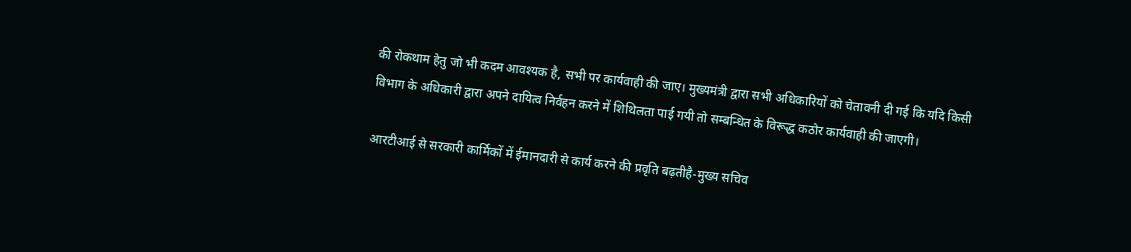की रोकथाम हेतु जो भी कदम आवश्यक है, सभी पर कार्यवाही की जाए। मुख्यमंत्री द्वारा सभी अधिकारियों को चेतावनी दी गई कि यदि किसी विभाग के अधिकारी द्वारा अपने दायित्व निर्वहन करने में शिथिलता पाई गयी तो सम्बन्धित के विरूद्ध कठोर कार्यवाही की जाएगी।

आरटीआई से सरकारी कार्मिकों में ईमानदारी से कार्य करने की प्रवृति बढ़तीहै-मुख्य सचिव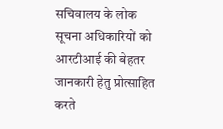सचिवालय के लोक सूचना अधिकारियों को आरटीआई की बेहतर जानकारी हेतु प्रोत्साहित करते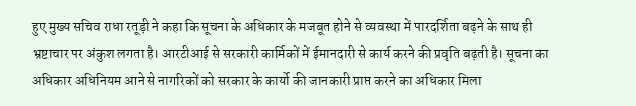हुए मुख्य सचिव राधा रतूड़ी ने कहा कि सूचना के अधिकार के मजबूत होने से व्यवस्था में पारदर्शिता बढ़ने के साथ ही भ्रष्टाचार पर अंकुश लगता है। आरटीआई से सरकारी कार्मिकों में ईमानदारी से कार्य करने की प्रवृति बढ़ती है। सूचना का अधिकार अधिनियम आने से नागरिकों को सरकार के कार्यो की जानकारी प्राप्त करने का अधिकार मिला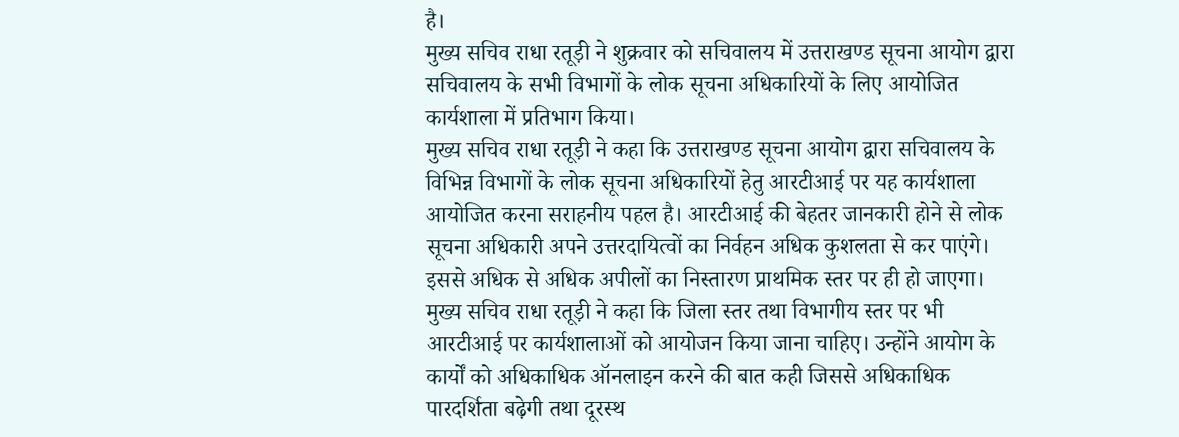है।
मुख्य सचिव राधा रतूड़ी ने शुक्रवार को सचिवालय में उत्तराखण्ड सूचना आयोग द्वारा सचिवालय के सभी विभागों के लोक सूचना अधिकारियों के लिए आयोजित कार्यशाला में प्रतिभाग किया।
मुख्य सचिव राधा रतूड़ी ने कहा कि उत्तराखण्ड सूचना आयोग द्वारा सचिवालय के विभिन्न विभागों के लोक सूचना अधिकारियों हेतु आरटीआई पर यह कार्यशाला आयोजित करना सराहनीय पहल है। आरटीआई की बेहतर जानकारी होने से लोक सूचना अधिकारी अपने उत्तरदायित्वों का निर्वहन अधिक कुशलता से कर पाएंगे। इससे अधिक से अधिक अपीलों का निस्तारण प्राथमिक स्तर पर ही हो जाएगा। मुख्य सचिव राधा रतूड़ी ने कहा कि जिला स्तर तथा विभागीय स्तर पर भी आरटीआई पर कार्यशालाओं को आयोजन किया जाना चाहिए। उन्होंने आयोग के कार्यों को अधिकाधिक ऑनलाइन करने की बात कही जिससे अधिकाधिक पारदर्शिता बढ़ेगी तथा दूरस्थ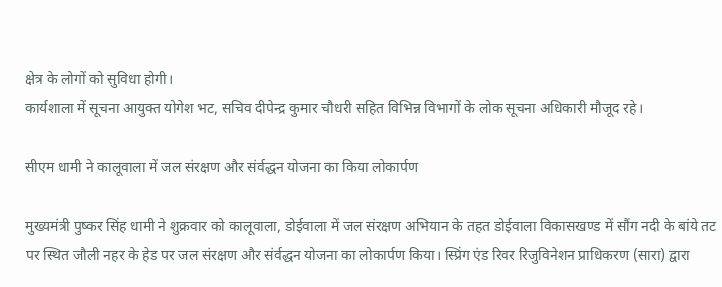क्षेत्र के लोगों को सुविधा होगी।
कार्यशाला में सूचना आयुक्त योगेश भट, सचिव दीपेन्द्र कुमार चौधरी सहित विभिन्न विभागों के लोक सूचना अधिकारी मौजूद रहे।

सीएम धामी ने कालूवाला में जल संरक्षण और संर्वद्धन योजना का किया लोकार्पण

मुख्यमंत्री पुष्कर सिंह धामी ने शुक्रवार को कालूवाला, डोईवाला में जल संरक्षण अभियान के तहत डोईवाला विकासखण्ड में सौंग नदी के बांये तट पर स्थित जौली नहर के हेड पर जल संरक्षण और संर्वद्धन योजना का लोकार्पण किया। स्प्रिंग एंड रिवर रिजुविनेशन प्राधिकरण (सारा) द्वारा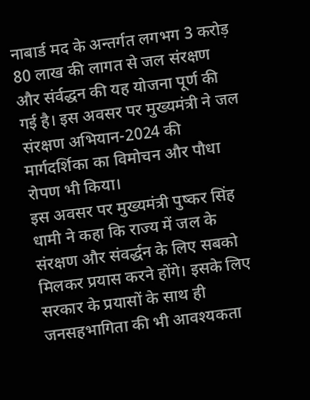नाबार्ड मद के अन्तर्गत लगभग 3 करोड़ 80 लाख की लागत से जल संरक्षण और संर्वद्धन की यह योजना पूर्ण की गई है। इस अवसर पर मुख्यमंत्री ने जल संरक्षण अभियान-2024 की मार्गदर्शिका का विमोचन और पौधा रोपण भी किया।
इस अवसर पर मुख्यमंत्री पुष्कर सिंह धामी ने कहा कि राज्य में जल के संरक्षण और संवर्द्धन के लिए सबको मिलकर प्रयास करने होंगे। इसके लिए सरकार के प्रयासों के साथ ही जनसहभागिता की भी आवश्यकता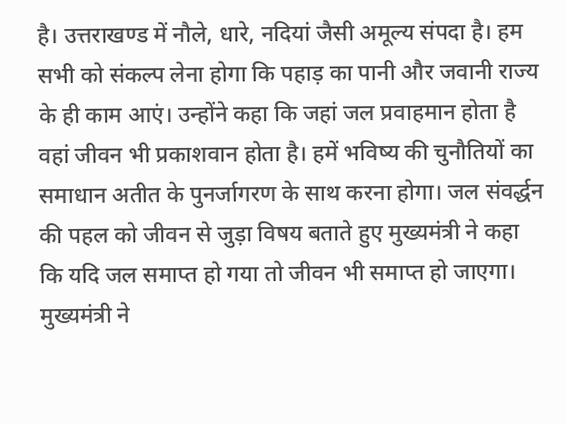है। उत्तराखण्ड में नौले, धारे, नदियां जैसी अमूल्य संपदा है। हम सभी को संकल्प लेना होगा कि पहाड़ का पानी और जवानी राज्य के ही काम आएं। उन्होंने कहा कि जहां जल प्रवाहमान होता है वहां जीवन भी प्रकाशवान होता है। हमें भविष्य की चुनौतियों का समाधान अतीत के पुनर्जागरण के साथ करना होगा। जल संवर्द्धन की पहल को जीवन से जुड़ा विषय बताते हुए मुख्यमंत्री ने कहा कि यदि जल समाप्त हो गया तो जीवन भी समाप्त हो जाएगा।
मुख्यमंत्री ने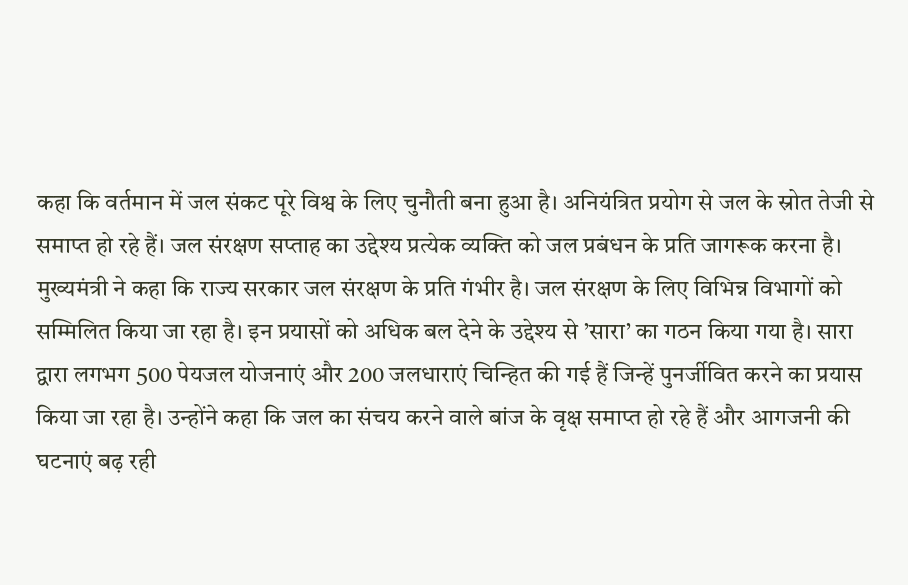कहा कि वर्तमान में जल संकट पूरे विश्व के लिए चुनौती बना हुआ है। अनियंत्रित प्रयोग से जल के स्रोत तेजी से समाप्त हो रहे हैं। जल संरक्षण सप्ताह का उद्देश्य प्रत्येक व्यक्ति को जल प्रबंधन के प्रति जागरूक करना है। मुख्यमंत्री ने कहा कि राज्य सरकार जल संरक्षण के प्रति गंभीर है। जल संरक्षण के लिए विभिन्न विभागों को सम्मिलित किया जा रहा है। इन प्रयासों को अधिक बल देने के उद्देश्य से ’सारा’ का गठन किया गया है। सारा द्वारा लगभग 500 पेयजल योजनाएं और 200 जलधाराएं चिन्हित की गई हैं जिन्हें पुनर्जीवित करने का प्रयास किया जा रहा है। उन्होंने कहा कि जल का संचय करने वाले बांज के वृक्ष समाप्त हो रहे हैं और आगजनी की घटनाएं बढ़ रही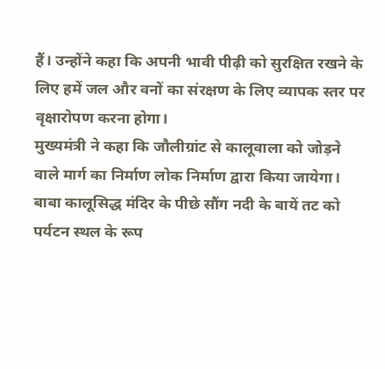हैं। उन्होंने कहा कि अपनी भावी पीढ़ी को सुरक्षित रखने के लिए हमें जल और वनों का संरक्षण के लिए व्यापक स्तर पर वृक्षारोपण करना होगा।
मुख्यमंत्री ने कहा कि जौलीग्रांट से कालूवाला को जोड़ने वाले मार्ग का निर्माण लोक निर्माण द्वारा किया जायेगा। बाबा कालूसिद्ध मंदिर के पीछे सौंग नदी के बायें तट को पर्यटन स्थल के रूप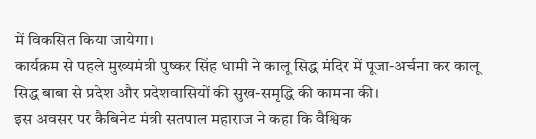में विकसित किया जायेगा।
कार्यक्रम से पहले मुख्यमंत्री पुष्कर सिंह धामी ने कालू सिद्ध मंदिर में पूजा-अर्चना कर कालू सिद्ध बाबा से प्रदेश और प्रदेशवासियों की सुख-समृद्धि की कामना की।
इस अवसर पर कैबिनेट मंत्री सतपाल महाराज ने कहा कि वैश्विक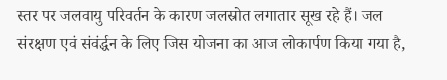स्तर पर जलवायु परिवर्तन के कारण जलस्रोत लगातार सूख रहे हैं। जल संरक्षण एवं संवंर्द्धन के लिए जिस योजना का आज लोकार्पण किया गया है,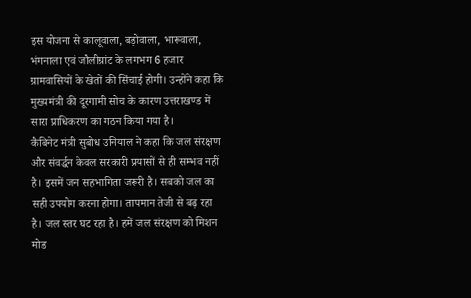इस योजना से कालूवाला, बड़ोवाला, भारूवाला, भंगनाला एवं जौलीग्रांट के लगभग 6 हजार ग्रामवासियों के खेतों की सिंचाई होगी। उन्होंने कहा कि मुख्यमंत्री की दूरगामी सोच के कारण उत्तराखण्ड में सारा प्राधिकरण का गठन किया गया है।
कैबिनेट मंत्री सुबोध उनियाल ने कहा कि जल संरक्षण और संवर्द्धन केवल सरकारी प्रयासों से ही सम्भव नहीं है। इसमें जन सहभागिता जरूरी है। सबको जल का सही उपयोग करना होगा। तापमान तेजी से बढ़ रहा है। जल स्तर घट रहा है। हमें जल संरक्षण को मिशन मोड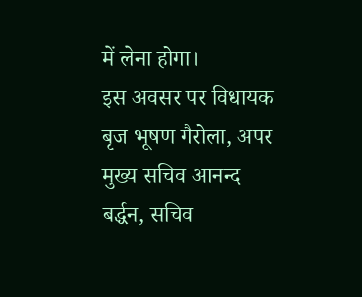में लेना होगा।
इस अवसर पर विधायक बृज भूषण गैरोला, अपर मुख्य सचिव आनन्द बर्द्धन, सचिव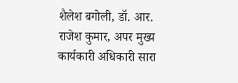शैलेश बगोली, डॉ. आर. राजेश कुमार, अपर मुख्य कार्यकारी अधिकारी सारा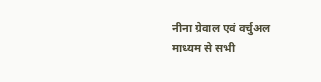नीना ग्रेवाल एवं वर्चुअल माध्यम से सभी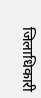जिलाधिकारी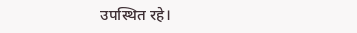उपस्थित रहे।